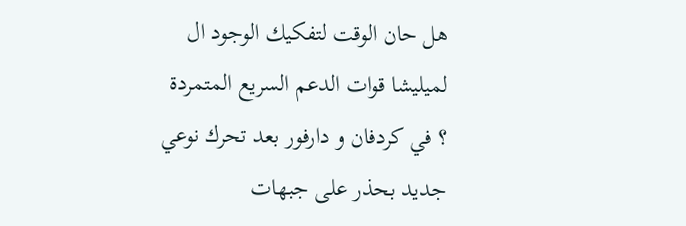هل حان الوقت لتفكيك الوجود ال لميليشا قوات الدعم السريع المتمردة ؟ في كردفان و دارفور بعد تحرك نوعي جديد بحذر على جبهات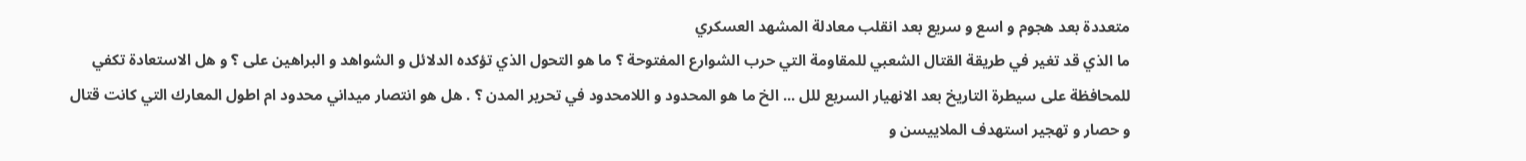متعددة بعد هجوم و اسع و سريع بعد انقلب معادلة المشهد العسكري
ما الذي قد تغير في طريقة القتال الشعبي للمقاومة التي حرب الشوارع المفتوحة ؟ ما هو التحول الذي تؤكده الدلائل و الشواهد و البراهين على ؟ و هل الاستعادة تكفي للمحافظة على سيطرة التاريخ بعد الانهيار السريع للل ... الخ ما هو المحدود و اللامحدود في تحرير المدن ؟ . هل هو انتصار ميداني محدود ام اطول المعارك التي كانت قتال و حصار و تهجير استهدف الملاييسن و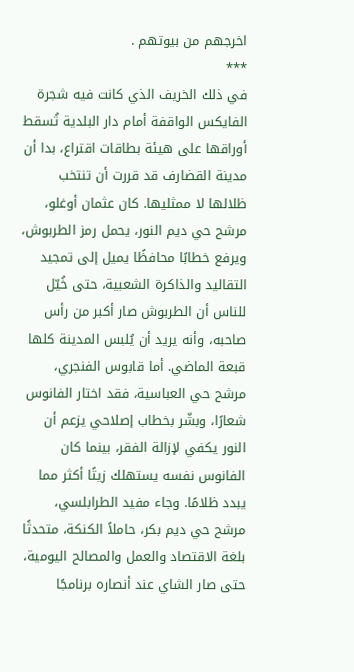اخرجهم من بيوتهم .
***
في ذلك الخريف الذي كانت فيه شجرة الفايكس الواقفة أمام دار البلدية تُسقط أوراقها على هيئة بطاقات اقتراع، بدا أن مدينة القضارف قد قررت أن تنتخب ظلالها لا ممثليها. كان عثمان أوغلو، مرشح حي ديم النور، يحمل رمز الطربوش، ويرفع خطابًا محافظًا يميل إلى تمجيد التقاليد والذاكرة الشعبية، حتى خُيّل للناس أن الطربوش صار أكبر من رأس صاحبه، وأنه يريد أن يُلبس المدينة كلها قبعة الماضي. أما قابوس الفنجري، مرشح حي العباسية، فقد اختار الفانوس شعارًا، وبشّر بخطاب إصلاحي يزعم أن النور يكفي لإزالة الفقر، بينما كان الفانوس نفسه يستهلك زيتًا أكثر مما يبدد ظلامًا. وجاء مفيد الطرابلسي، مرشح حي ديم بكر، حاملاً الكنكة، متحدثًا بلغة الاقتصاد والعمل والمصالح اليومية، حتى صار الشاي عند أنصاره برنامجًا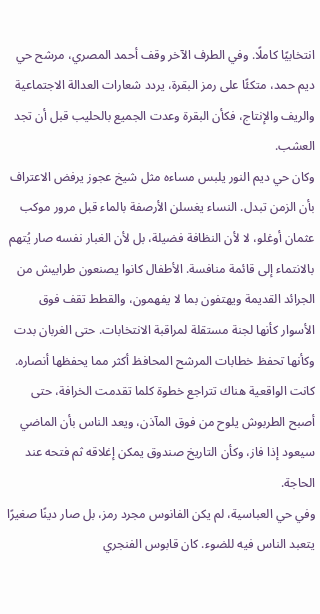انتخابيًا كاملًا. وفي الطرف الآخر وقف أحمد المصري، مرشح حي ديم حمد، متكئًا على رمز البقرة، يردد شعارات العدالة الاجتماعية والريف والإنتاج، فكأن البقرة وعدت الجميع بالحليب قبل أن تجد العشب.
وكان حي ديم النور يلبس مساءه مثل شيخ عجوز يرفض الاعتراف بأن الزمن تبدل. النساء يغسلن الأرصفة بالماء قبل مرور موكب عثمان أوغلو، لا لأن النظافة فضيلة، بل لأن الغبار نفسه صار يُتهم بالانتماء إلى قائمة منافسة. الأطفال كانوا يصنعون طرابيش من الجرائد القديمة ويهتفون بما لا يفهمون، والقطط تقف فوق الأسوار كأنها لجنة مستقلة لمراقبة الانتخابات. حتى الغربان بدت وكأنها تحفظ خطابات المرشح المحافظ أكثر مما يحفظها أنصاره. كانت الواقعية هناك تتراجع خطوة كلما تقدمت الخرافة، حتى أصبح الطربوش يلوح من فوق المآذن، ويعد الناس بأن الماضي سيعود إذا فاز، وكأن التاريخ صندوق يمكن إغلاقه ثم فتحه عند الحاجة.
وفي حي العباسية، لم يكن الفانوس مجرد رمز، بل صار دينًا صغيرًا يتعبد الناس فيه للضوء. كان قابوس الفنجري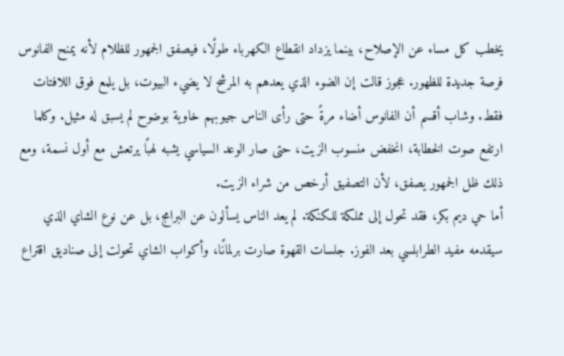يخطب كل مساء عن الإصلاح، بينما يزداد انقطاع الكهرباء طولًا، فيصفق الجمهور للظلام لأنه يمنح الفانوس فرصة جديدة للظهور. عجوز قالت إن الضوء الذي يعدهم به المرشح لا يضيء البيوت، بل يلمع فوق اللافتات فقط. وشاب أقسم أن الفانوس أضاء مرةً حتى رأى الناس جيوبهم خاوية بوضوح لم يسبق له مثيل. وكلما ارتفع صوت الخطابة، انخفض منسوب الزيت، حتى صار الوعد السياسي يشبه لهبًا يرتعش مع أول نسمة، ومع ذلك ظل الجمهور يصفق، لأن التصفيق أرخص من شراء الزيت.
أما حي ديم بكر، فقد تحول إلى مملكة للـكنكة. لم يعد الناس يسألون عن البرامج، بل عن نوع الشاي الذي سيقدمه مفيد الطرابلسي بعد الفوز. جلسات القهوة صارت برلمانًا، وأكواب الشاي تحولت إلى صناديق اقتراع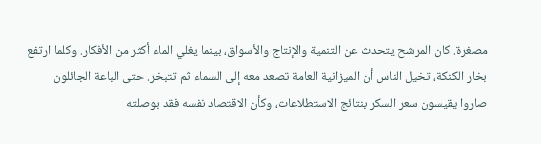مصغرة. كان المرشح يتحدث عن التنمية والإنتاج والأسواق، بينما يغلي الماء أكثر من الأفكار. وكلما ارتفع بخار الكنكة، تخيل الناس أن الميزانية العامة تصعد معه إلى السماء ثم تتبخر. حتى الباعة الجائلون صاروا يقيسون سعر السكر بنتائج الاستطلاعات، وكأن الاقتصاد نفسه فقد بوصلته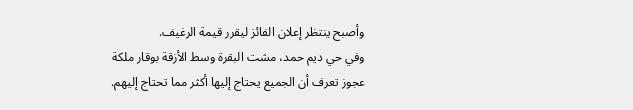وأصبح ينتظر إعلان الفائز ليقرر قيمة الرغيف.
وفي حي ديم حمد، مشت البقرة وسط الأزقة بوقار ملكة عجوز تعرف أن الجميع يحتاج إليها أكثر مما تحتاج إليهم.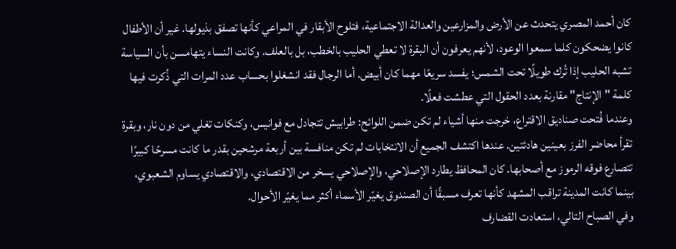كان أحمد المصري يتحدث عن الأرض والمزارعين والعدالة الاجتماعية، فتلوح الأبقار في المراعي كأنها تصفق بذيولها. غير أن الأطفال كانوا يضحكون كلما سمعوا الوعود، لأنهم يعرفون أن البقرة لا تعطي الحليب بالخطب، بل بالعلف. وكانت النساء يتهامسن بأن السياسة تشبه الحليب إذا تُرك طويلًا تحت الشمس؛ يفسد سريعًا مهما كان أبيض. أما الرجال فقد انشغلوا بحساب عدد المرات التي ذُكرت فيها كلمة "الإنتاج" مقارنة بعدد الحقول التي عطشت فعلًا.
وعندما فُتحت صناديق الاقتراع، خرجت منها أشياء لم تكن ضمن اللوائح: طرابيش تتجادل مع فوانيس، وكنكات تغلي من دون نار، وبقرة تقرأ محاضر الفرز بعينين هادئتين. عندها اكتشف الجميع أن الانتخابات لم تكن منافسة بين أربعة مرشحين بقدر ما كانت مسرحًا كبيرًا تتصارع فوقه الرموز مع أصحابها. كان المحافظ يطارد الإصلاحي، والإصلاحي يسخر من الاقتصادي، والاقتصادي يساوم الشعبوي، بينما كانت المدينة تراقب المشهد كأنها تعرف مسبقًا أن الصندوق يغيّر الأسماء أكثر مما يغيّر الأحوال.
وفي الصباح التالي، استعادت القضارف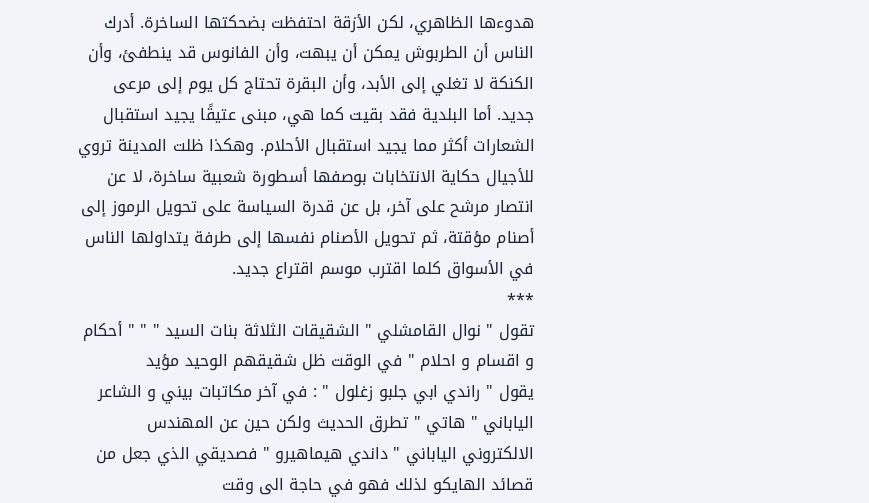هدوءها الظاهري، لكن الأزقة احتفظت بضحكتها الساخرة. أدرك الناس أن الطربوش يمكن أن يبهت، وأن الفانوس قد ينطفئ، وأن الكنكة لا تغلي إلى الأبد، وأن البقرة تحتاج كل يوم إلى مرعى جديد. أما البلدية فقد بقيت كما هي، مبنى عتيقًا يجيد استقبال الشعارات أكثر مما يجيد استقبال الأحلام. وهكذا ظلت المدينة تروي للأجيال حكاية الانتخابات بوصفها أسطورة شعبية ساخرة، لا عن انتصار مرشح على آخر، بل عن قدرة السياسة على تحويل الرموز إلى أصنام مؤقتة، ثم تحويل الأصنام نفسها إلى طرفة يتداولها الناس في الأسواق كلما اقترب موسم اقتراع جديد.
***
تقول " نوال القامشلي " الشقيقات الثلاثة بنات السيد " " " أحكام و اقسام و احلام " في الوقت ظل شقيقهم الوحيد مؤيد
يقول " راندي ابي جلبو زغلول " : في آخر مكاتبات بيني و الشاعر الياباني " هاتي " تطرق الحديث ولكن حين عن المهندس الالكتروني الياباني " داندي هيماهيرو " فصديقي الذي جعل من قصائد الهايكو لذلك فهو في حاجة الى وقت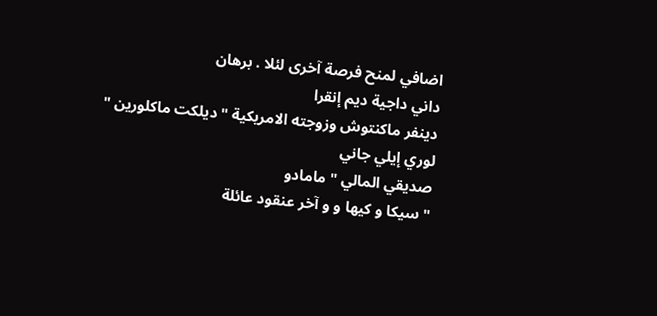اضافي لمنح فرصة آخرى لئلا . برهان
داني داجية ديم إنقرا
دينفر ماكنتوش وزوجته الامريكية " ديلكت ماكلورين "
لوري إيلي جاني
صديقي المالي " مامادو
" سيكا و كيها و و آخر عنقود عائلة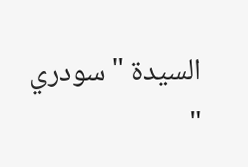السيدة " سودري "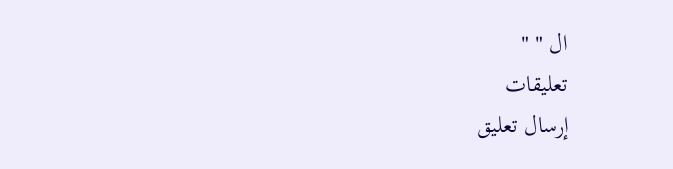ال " "
تعليقات
إرسال تعليق